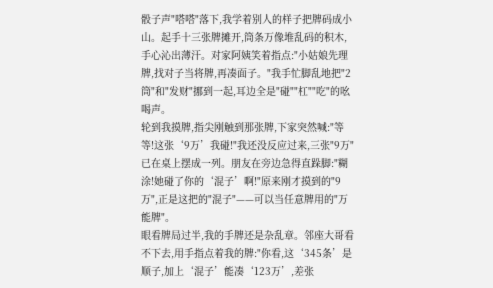骰子声"嗒嗒"落下,我学着别人的样子把牌码成小山。起手十三张牌摊开,筒条万像堆乱码的积木,手心沁出薄汗。对家阿姨笑着指点:"小姑娘先理牌,找对子当将牌,再凑面子。"我手忙脚乱地把"2筒"和"发财"挪到一起,耳边全是"碰""杠""吃"的吆喝声。
轮到我摸牌,指尖刚触到那张牌,下家突然喊:"等等!这张‘9万’我碰!"我还没反应过来,三张"9万"已在桌上摆成一列。朋友在旁边急得直跺脚:"糊涂!她碰了你的‘混子’啊!"原来刚才摸到的"9万",正是这把的"混子"——可以当任意牌用的"万能牌"。
眼看牌局过半,我的手牌还是杂乱章。邻座大哥看不下去,用手指点着我的牌:"你看,这‘345条’是顺子,加上‘混子’能凑‘123万’,差张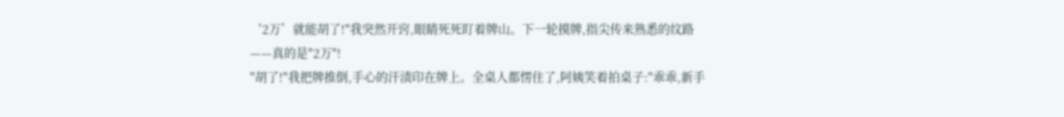‘2万’就能胡了!"我突然开窍,眼睛死死盯着牌山。下一轮摸牌,指尖传来熟悉的纹路——真的是"2万"!
"胡了!"我把牌推倒,手心的汗渍印在牌上。全桌人都愣住了,阿姨笑着拍桌子:"乖乖,新手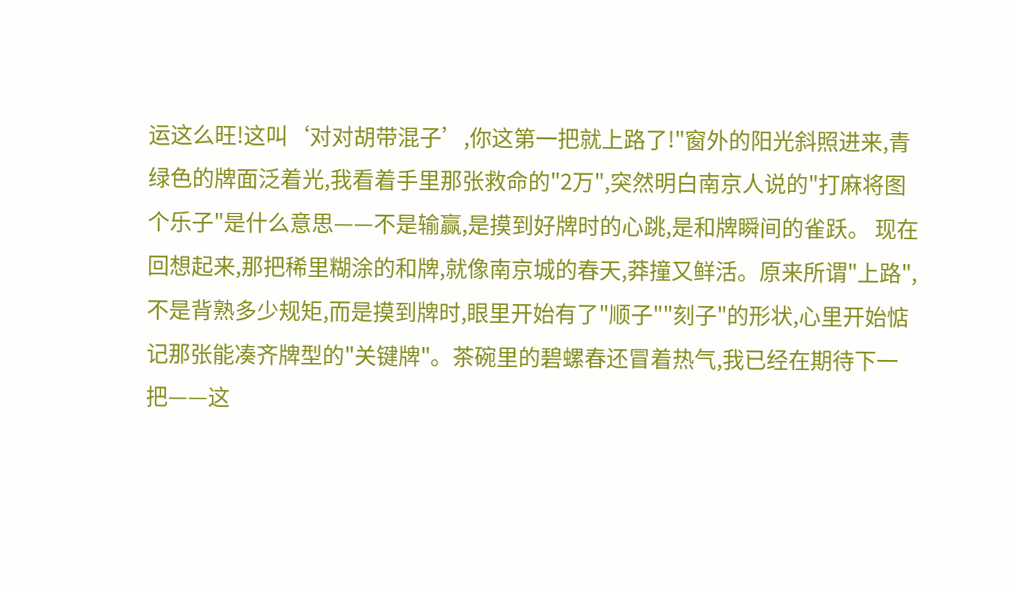运这么旺!这叫‘对对胡带混子’,你这第一把就上路了!"窗外的阳光斜照进来,青绿色的牌面泛着光,我看着手里那张救命的"2万",突然明白南京人说的"打麻将图个乐子"是什么意思——不是输赢,是摸到好牌时的心跳,是和牌瞬间的雀跃。 现在回想起来,那把稀里糊涂的和牌,就像南京城的春天,莽撞又鲜活。原来所谓"上路",不是背熟多少规矩,而是摸到牌时,眼里开始有了"顺子""刻子"的形状,心里开始惦记那张能凑齐牌型的"关键牌"。茶碗里的碧螺春还冒着热气,我已经在期待下一把——这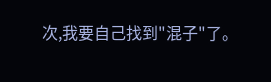次,我要自己找到"混子"了。